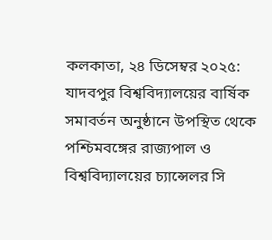কলকাতা, ২৪ ডিসেম্বর ২০২৫: যাদবপুর বিশ্ববিদ্যালয়ের বার্ষিক সমাবর্তন অনুষ্ঠানে উপস্থিত থেকে পশ্চিমবঙ্গের রাজ্যপাল ও বিশ্ববিদ্যালয়ের চ্যান্সেলর সি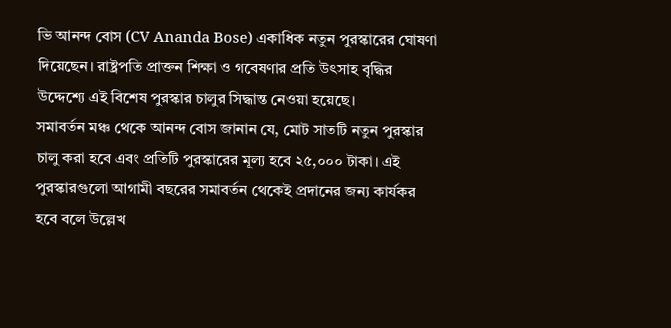ভি আনন্দ বোস (CV Ananda Bose) একাধিক নতুন পুরস্কারের ঘোষণা দিয়েছেন। রাষ্ট্রপতি প্রাক্তন শিক্ষা ও গবেষণার প্রতি উৎসাহ বৃদ্ধির উদ্দেশ্যে এই বিশেষ পুরস্কার চালুর সিদ্ধান্ত নেওয়া হয়েছে।
সমাবর্তন মঞ্চ থেকে আনন্দ বোস জানান যে, মোট সাতটি নতুন পুরস্কার চালু করা হবে এবং প্রতিটি পুরস্কারের মূল্য হবে ২৫,০০০ টাকা। এই পুরস্কারগুলো আগামী বছরের সমাবর্তন থেকেই প্রদানের জন্য কার্যকর হবে বলে উল্লেখ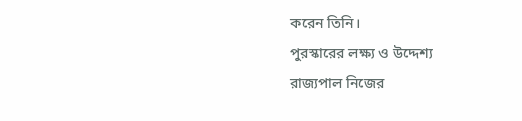করেন তিনি।
পুরস্কারের লক্ষ্য ও উদ্দেশ্য
রাজ্যপাল নিজের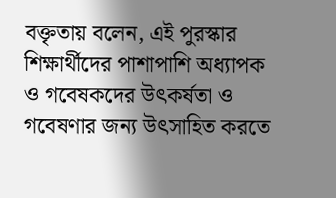বক্তৃতায় বলেন, এই পুরস্কার শিক্ষার্থীদের পাশাপাশি অধ্যাপক ও গবেষকদের উৎকর্ষতা ও গবেষণার জন্য উৎসাহিত করতে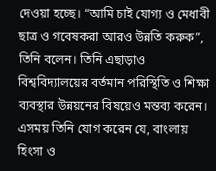দেওয়া হচ্ছে। “আমি চাই যোগ্য ও মেধাবী ছাত্র ও গবেষকরা আরও উন্নতি করুক”, তিনি বলেন। তিনি এছাড়াও বিশ্ববিদ্যালয়ের বর্তমান পরিস্থিতি ও শিক্ষা ব্যবস্থার উন্নয়নের বিষয়েও মন্তব্য করেন।
এসময় তিনি যোগ করেন যে, বাংলায় হিংসা ও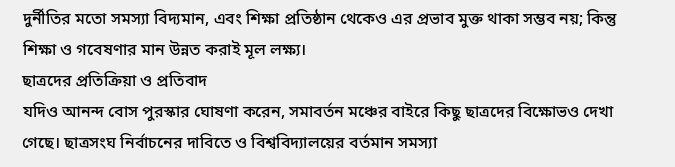দুর্নীতির মতো সমস্যা বিদ্যমান, এবং শিক্ষা প্রতিষ্ঠান থেকেও এর প্রভাব মুক্ত থাকা সম্ভব নয়; কিন্তু শিক্ষা ও গবেষণার মান উন্নত করাই মূল লক্ষ্য।
ছাত্রদের প্রতিক্রিয়া ও প্রতিবাদ
যদিও আনন্দ বোস পুরস্কার ঘোষণা করেন, সমাবর্তন মঞ্চের বাইরে কিছু ছাত্রদের বিক্ষোভও দেখা গেছে। ছাত্রসংঘ নির্বাচনের দাবিতে ও বিশ্ববিদ্যালয়ের বর্তমান সমস্যা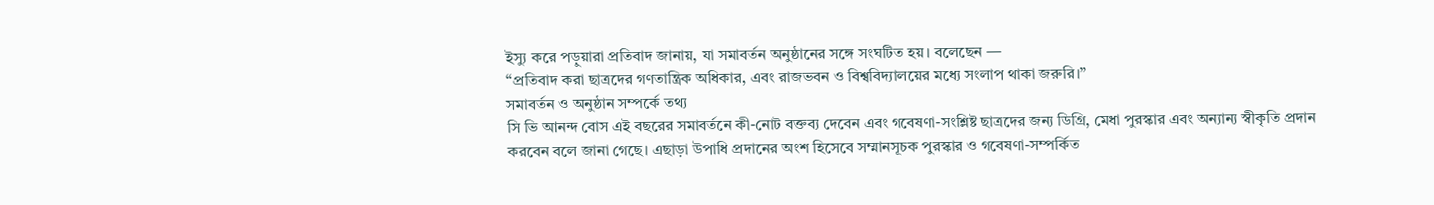ইস্যু করে পড়ুয়ারা প্রতিবাদ জানায়, যা সমাবর্তন অনুষ্ঠানের সঙ্গে সংঘটিত হয়। বলেছেন —
“প্রতিবাদ করা ছাত্রদের গণতান্ত্রিক অধিকার, এবং রাজভবন ও বিশ্ববিদ্যালয়ের মধ্যে সংলাপ থাকা জরুরি।”
সমাবর্তন ও অনুষ্ঠান সম্পর্কে তথ্য
সি ভি আনন্দ বোস এই বছরের সমাবর্তনে কী-নোট বক্তব্য দেবেন এবং গবেষণা-সংশ্লিষ্ট ছাত্রদের জন্য ডিগ্রি, মেধা পুরস্কার এবং অন্যান্য স্বীকৃতি প্রদান করবেন বলে জানা গেছে। এছাড়া উপাধি প্রদানের অংশ হিসেবে সম্মানসূচক পুরস্কার ও গবেষণা-সম্পর্কিত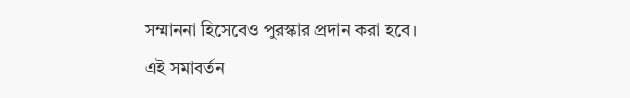সম্মাননা হিসেবেও পুরস্কার প্রদান করা হবে।
এই সমাবর্তন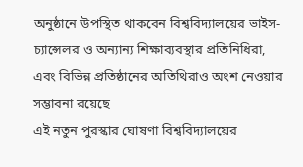অনুষ্ঠানে উপস্থিত থাকবেন বিশ্ববিদ্যালয়ের ভাইস-চ্যান্সেলর ও অন্যান্য শিক্ষাব্যবস্থার প্রতিনিধিরা, এবং বিভিন্ন প্রতিষ্ঠানের অতিথিরাও অংশ নেওয়ার সম্ভাবনা রয়েছে
এই নতুন পুরস্কার ঘোষণা বিশ্ববিদ্যালয়ের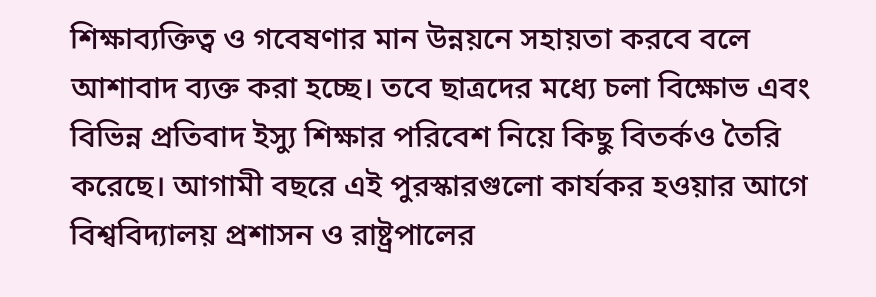শিক্ষাব্যক্তিত্ব ও গবেষণার মান উন্নয়নে সহায়তা করবে বলে আশাবাদ ব্যক্ত করা হচ্ছে। তবে ছাত্রদের মধ্যে চলা বিক্ষোভ এবং বিভিন্ন প্রতিবাদ ইস্যু শিক্ষার পরিবেশ নিয়ে কিছু বিতর্কও তৈরি করেছে। আগামী বছরে এই পুরস্কারগুলো কার্যকর হওয়ার আগে বিশ্ববিদ্যালয় প্রশাসন ও রাষ্ট্রপালের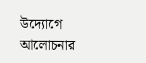উদ্যোগে আলোচনার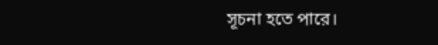সূচনা হতে পারে।